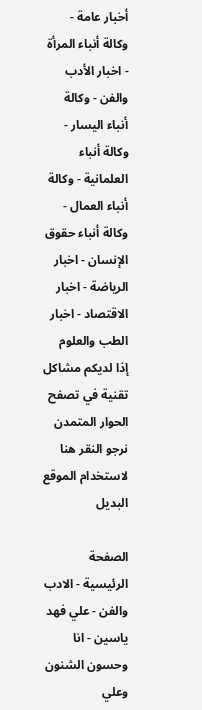أخبار عامة - وكالة أنباء المرأة - اخبار الأدب والفن - وكالة أنباء اليسار - وكالة أنباء العلمانية - وكالة أنباء العمال - وكالة أنباء حقوق الإنسان - اخبار الرياضة - اخبار الاقتصاد - اخبار الطب والعلوم
إذا لديكم مشاكل تقنية في تصفح الحوار المتمدن نرجو النقر هنا لاستخدام الموقع البديل

الصفحة الرئيسية - الادب والفن - علي فهد ياسين - انا وحسون الشنون وعلي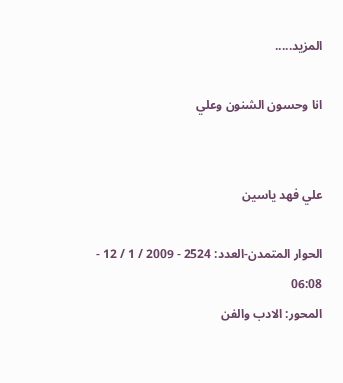المزيد.....

انا وحسون الشنون وعلي


علي فهد ياسين

الحوار المتمدن-العدد: 2524 - 2009 / 1 / 12 - 06:08
المحور: الادب والفن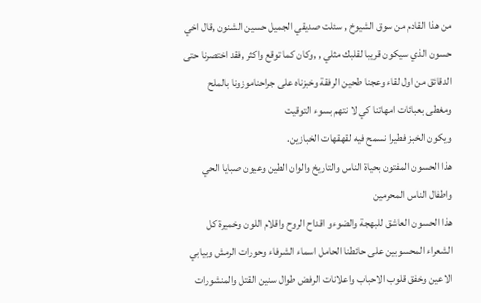من هذا القادم من سوق الشيوخ , سئلت صديقي الجميل حسين الشنون ,قال اخي حسون الذي سيكون قريبا لقلبك مثلي , ,وكان كما توقع واكثر ,فقد اختصرنا حتى الدقائق من اول لقاء وعجنا طحين الرفقة وخبزناه على جراحناموزونا بالملح ومغطى بعبائات امهاتنا كي لا نتهم بسوء التوقيت
ويكون الخبز فطيرا نسمح فيه لقهقهات الخبازين.
هذا الحسون المفتون بحياة الناس والتاريخ والوان الطين وعيون صبايا الحي واطفال الناس المحرمين
هذا الحسون العاشق للبهجة والضوءو اقداح الروح واقلام اللون وخميرة كل الشعراء المحسوبين على حائطنا الحامل اسماء الشرفاء وحورات الرمش وبيابي الاعين وخفق قلوب الاحباب واعلانات الرفض طوال سنين القتل والمنشورات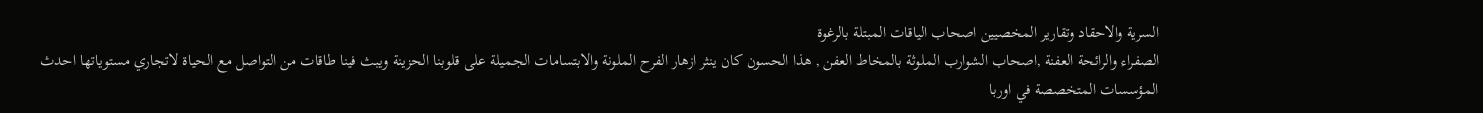السرية والاحقاد وتقارير المخصيين اصحاب الياقات المبتلة بالرغوة
الصفراء والرائحة العفنة ,اصحاب الشوارب الملوثة بالمخاط العفن , هذا الحسون كان ينثر ازهار الفرح الملونة والابتسامات الجميلة على قلوبنا الحزينة ويبث فينا طاقات من التواصل مع الحياة لاتجاري مستوياتها احدث المؤسسات المتخصصة في اوربا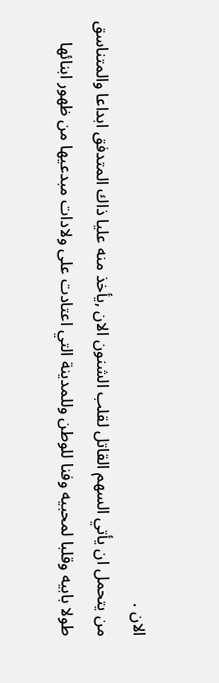الان .
من يتحمل ان يأتي السهم القاتل لقلب الشنون الان ,يأخذ منه عليا ذاك المتدفق ابداعا والمتناسق طولا بابيه وقلبا لمحبيه وفنا للوطن وللمدينة التي اعتادت على ولادات مبدعيها من ظهور ابنائها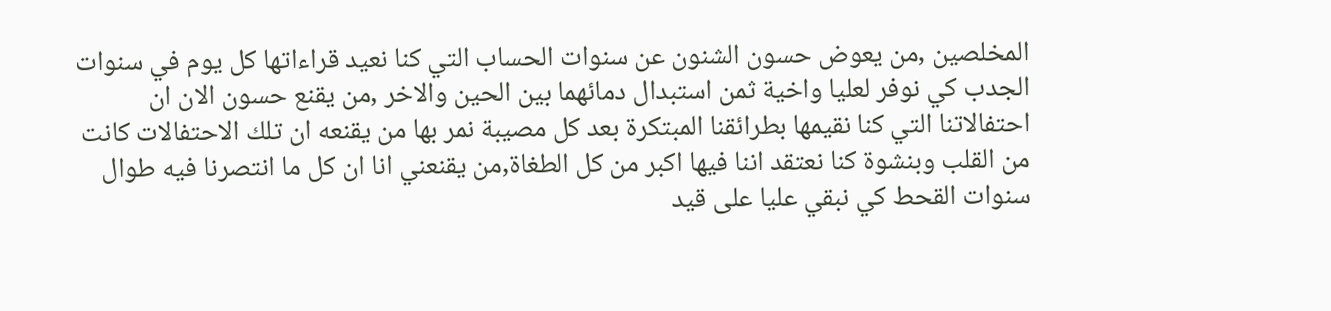المخلصين ,من يعوض حسون الشنون عن سنوات الحساب التي كنا نعيد قراءاتها كل يوم في سنوات الجدب كي نوفر لعليا واخية ثمن استبدال دمائهما بين الحين والاخر ,من يقنع حسون الان ان احتفالاتنا التي كنا نقيمها بطرائقنا المبتكرة بعد كل مصيبة نمر بها من يقنعه ان تلك الاحتفالات كانت من القلب وبنشوة كنا نعتقد اننا فيها اكبر من كل الطغاة,من يقنعني انا ان كل ما انتصرنا فيه طوال سنوات القحط كي نبقي عليا على قيد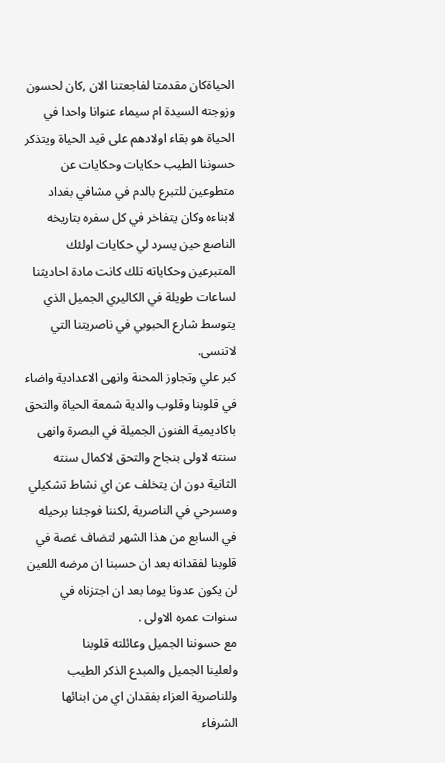الحياةكان مقدمتا لفاجعتنا الان ,كان لحسون وزوجته السيدة ام سيماء عنوانا واحدا في الحياة هو بقاء اولادهم على قيد الحياة ويتذكر حسوننا الطيب حكايات وحكايات عن متطوعين للتبرع بالدم في مشافي بغداد لابناءه وكان يتفاخر في كل سفره بتاريخه الناصع حين يسرد لي حكايات اولئك المتبرعين وحكاياته تلك كانت مادة احاديثنا لساعات طويلة في الكاليري الجميل الذي يتوسط شارع الحبوبي في ناصريتنا التي لاتنسى.
كبر علي وتجاوز المحنة وانهى الاعدادية واضاء في قلوبنا وقلوب والدية شمعة الحياة والتحق باكاديمية الفنون الجميلة في البصرة وانهى سنته لاولى بنجاح والتحق لاكمال سنته الثانية دون ان يتخلف عن اي نشاط تشكيلي ومسرحي في الناصرية ,لكننا فوجئنا برحيله في السابع من هذا الشهر لتضاف غصة في قلوبنا لفقدانه بعد ان حسبنا ان مرضه اللعين لن يكون عدونا يوما بعد ان اجتزناه في سنوات عمره الاولى .
مع حسوننا الجميل وعائلته قلوبنا
ولعلينا الجميل والمبدع الذكر الطيب
وللناصرية العزاء بفقدان اي من ابنائها الشرفاء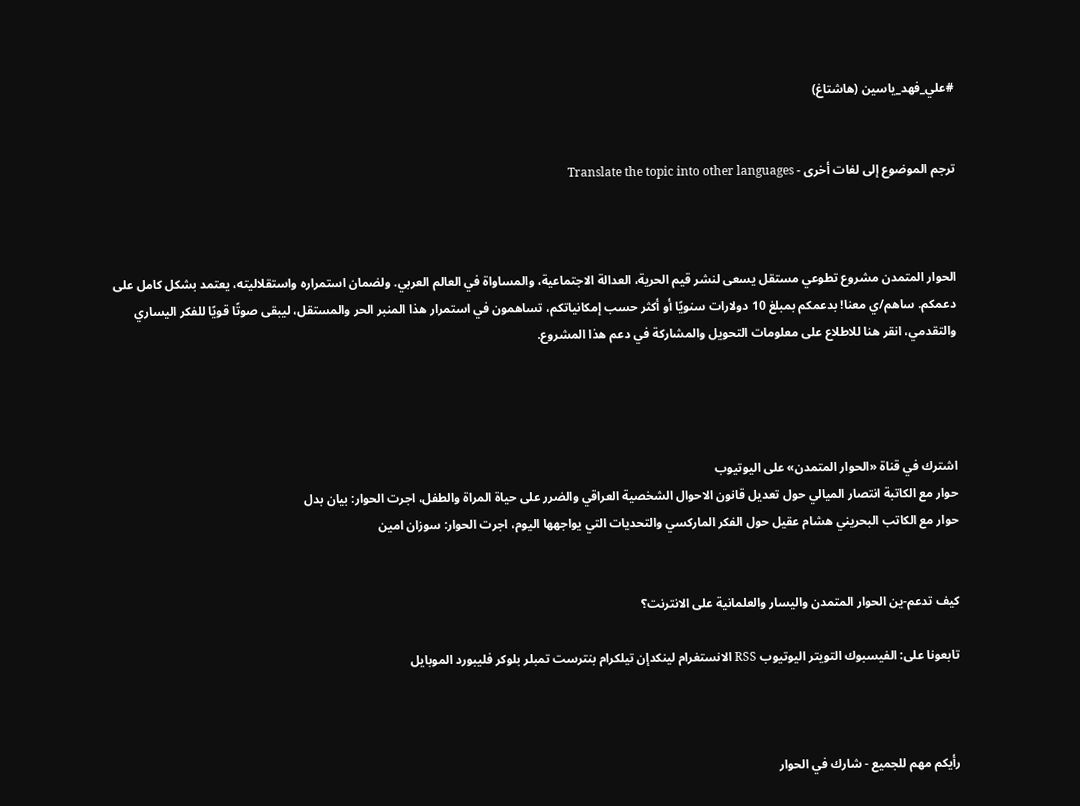#علي_فهد_ياسين (هاشتاغ)


ترجم الموضوع إلى لغات أخرى - Translate the topic into other languages



الحوار المتمدن مشروع تطوعي مستقل يسعى لنشر قيم الحرية، العدالة الاجتماعية، والمساواة في العالم العربي. ولضمان استمراره واستقلاليته، يعتمد بشكل كامل على دعمكم. ساهم/ي معنا! بدعمكم بمبلغ 10 دولارات سنويًا أو أكثر حسب إمكانياتكم، تساهمون في استمرار هذا المنبر الحر والمستقل، ليبقى صوتًا قويًا للفكر اليساري والتقدمي، انقر هنا للاطلاع على معلومات التحويل والمشاركة في دعم هذا المشروع.




اشترك في قناة «الحوار المتمدن» على اليوتيوب
حوار مع الكاتبة انتصار الميالي حول تعديل قانون الاحوال الشخصية العراقي والضرر على حياة المراة والطفل، اجرت الحوار: بيان بدل
حوار مع الكاتب البحريني هشام عقيل حول الفكر الماركسي والتحديات التي يواجهها اليوم، اجرت الحوار: سوزان امين


كيف تدعم-ين الحوار المتمدن واليسار والعلمانية على الانترنت؟

تابعونا على: الفيسبوك التويتر اليوتيوب RSS الانستغرام لينكدإن تيلكرام بنترست تمبلر بلوكر فليبورد الموبايل



رأيكم مهم للجميع - شارك في الحوار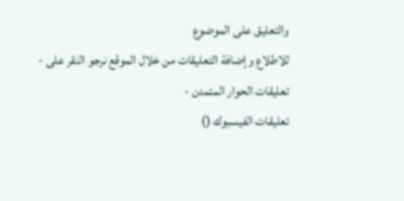والتعليق على الموضوع
للاطلاع وإضافة التعليقات من خلال الموقع نرجو النقر على - تعليقات الحوار المتمدن -
تعليقات الفيسبوك ()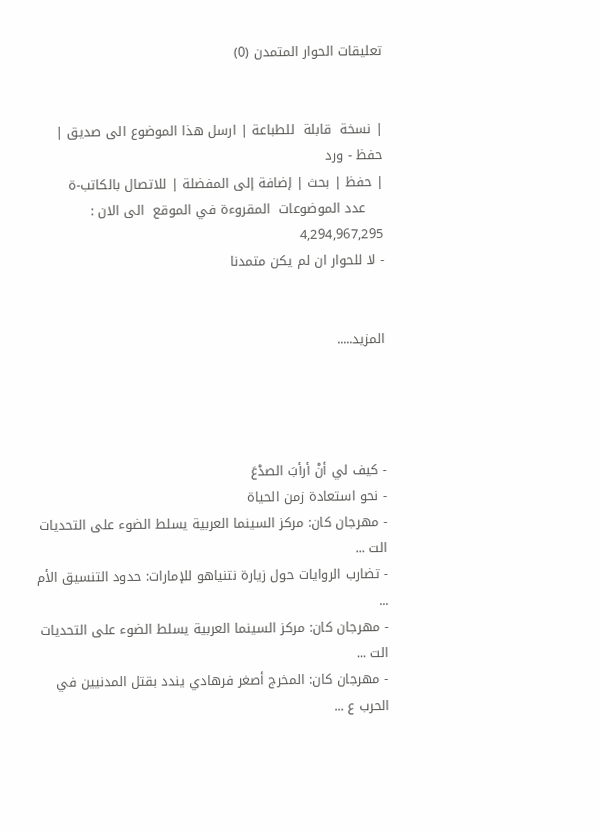تعليقات الحوار المتمدن (0)


| نسخة  قابلة  للطباعة | ارسل هذا الموضوع الى صديق | حفظ - ورد
| حفظ | بحث | إضافة إلى المفضلة | للاتصال بالكاتب-ة
    عدد الموضوعات  المقروءة في الموقع  الى الان : 4,294,967,295
- لا للحوار ان لم يكن متمدنا


المزيد.....




- كيف لي أنْ أرأبَ الصدْعَ
- نحو استعادة زمن الحياة
- مهرجان كان: مركز السينما العربية يسلط الضوء على التحديات الت ...
- تضارب الروايات حول زيارة نتنياهو للإمارات: حدود التنسيق الأم ...
- مهرجان كان: مركز السينما العربية يسلط الضوء على التحديات الت ...
- مهرجان كان: المخرج أصغر فرهادي يندد بقتل المدنيين في الحرب ع ...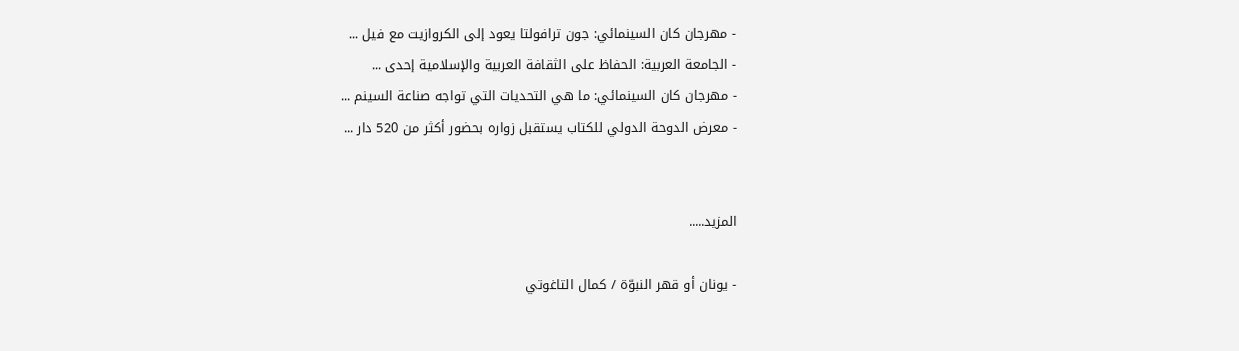- مهرجان كان السينمائي: جون ترافولتا يعود إلى الكروازيت مع فيل ...
- الجامعة العربية: الحفاظ على الثقافة العربية والإسلامية إحدى ...
- مهرجان كان السينمائي: ما هي التحديات التي تواجه صناعة السينم ...
- معرض الدوحة الدولي للكتاب يستقبل زواره بحضور أكثر من 520 دار ...


المزيد.....

- يونان أو قهر النبوّة / كمال التاغوتي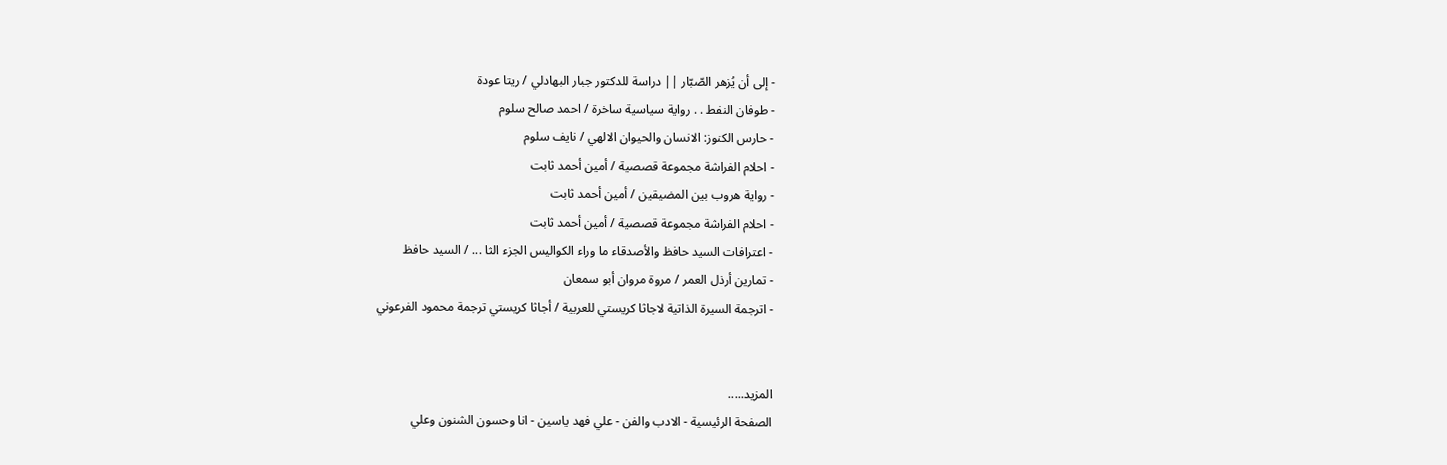- إلى أن يُزهر الصّبّار || دراسة للدكتور جبار البهادلي / ريتا عودة
- طوفان النفط . . رواية سياسية ساخرة / احمد صالح سلوم
- حارس الكنوز: الانسان والحيوان الالهي / نايف سلوم
- احلام الفراشة مجموعة قصصية / أمين أحمد ثابت
- رواية هروب بين المضيقين / أمين أحمد ثابت
- احلام الفراشة مجموعة قصصية / أمين أحمد ثابت
- اعترافات السيد حافظ والأصدقاء ما وراء الكواليس الجزء الثا ... / السيد حافظ
- تمارين أرذل العمر / مروة مروان أبو سمعان
- اترجمة السيرة الذاتية لاجاثا كريستي للعربية / أجاثا كريستي ترجمة محمود الفرعوني


المزيد.....
الصفحة الرئيسية - الادب والفن - علي فهد ياسين - انا وحسون الشنون وعلي